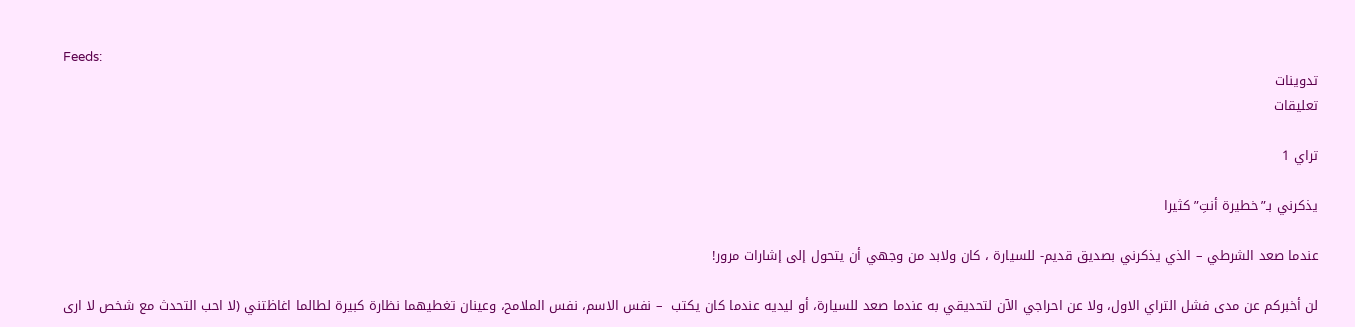Feeds:
تدوينات
تعليقات

تراي 1

يذكرني بـ”خطيرة أنتِ” كثيرا

عندما صعد الشرطي – الذي يذكرني بصديق قديم- للسيارة ، كان ولابد من وجهي أن يتحول إلى إشارات مرور!

لن أخبركم عن مدى فشل التراي الاول، ولا عن احراجي الآن لتحديقي به عندما صعد للسيارة، أو ليديه عندما كان يكتب  – نفس الاسم، نفس الملامح، وعينان تغطيهما نظارة كبيرة لطالما اغاظتني (لا احب التحدث مع شخص لا ارى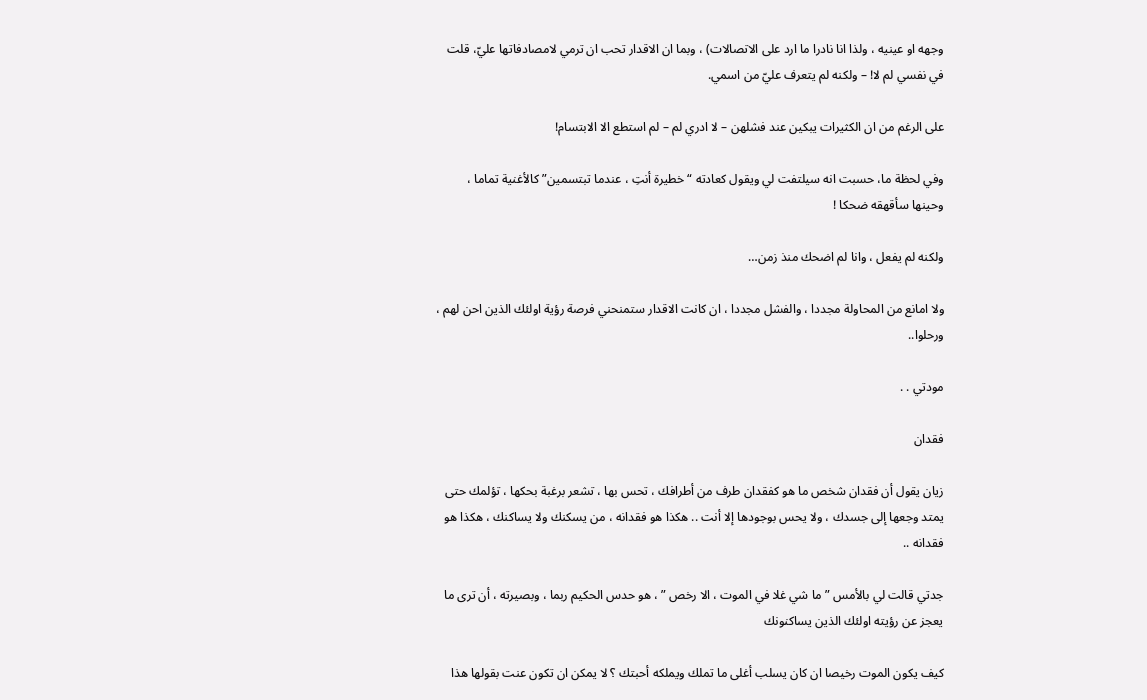وجهه او عينيه ، ولذا انا نادرا ما ارد على الاتصالات) ، وبما ان الاقدار تحب ان ترمي لامصادفاتها عليّ، قلت في نفسي لم لا! – ولكنه لم يتعرف عليّ من اسمي.

على الرغم من ان الكثيرات يبكين عند فشلهن – لا ادري لم – لم استطع الا الابتسام!

وفي لحظة ما، حسبت انه سيلتفت لي ويقول كعادته “خطيرة أنتِ ، عندما تبتسمين” كالأغنية تماما ، وحينها سأقهقه ضحكا !

ولكنه لم يفعل ، وانا لم اضحك منذ زمن…

ولا امانع من المحاولة مجددا ، والفشل مجددا ، ان كانت الاقدار ستمنحني فرصة رؤية اولئك الذين احن لهم ، ورحلوا..

مودتي . .

فقدان

زيان يقول أن فقدان شخص ما هو كفقدان طرف من أطرافك ، تحس بها ، تشعر برغبة بحكها ، تؤلمك حتى يمتد وجعها إلى جسدك ، ولا يحس بوجودها إلا أنت .. هكذا هو فقدانه ، من يسكنك ولا يساكنك ، هكذا هو فقدانه ..

جدتي قالت لي بالأمس ” ما شي غلا في الموت ، الا رخص ” ، هو حدس الحكيم ربما ، وبصيرته ، أن ترى ما يعجز عن رؤيته اولئك الذين يساكنونك

كيف يكون الموت رخيصا ان كان يسلب أغلى ما تملك ويملكه أحبتك ؟ لا يمكن ان تكون عنت بقولها هذا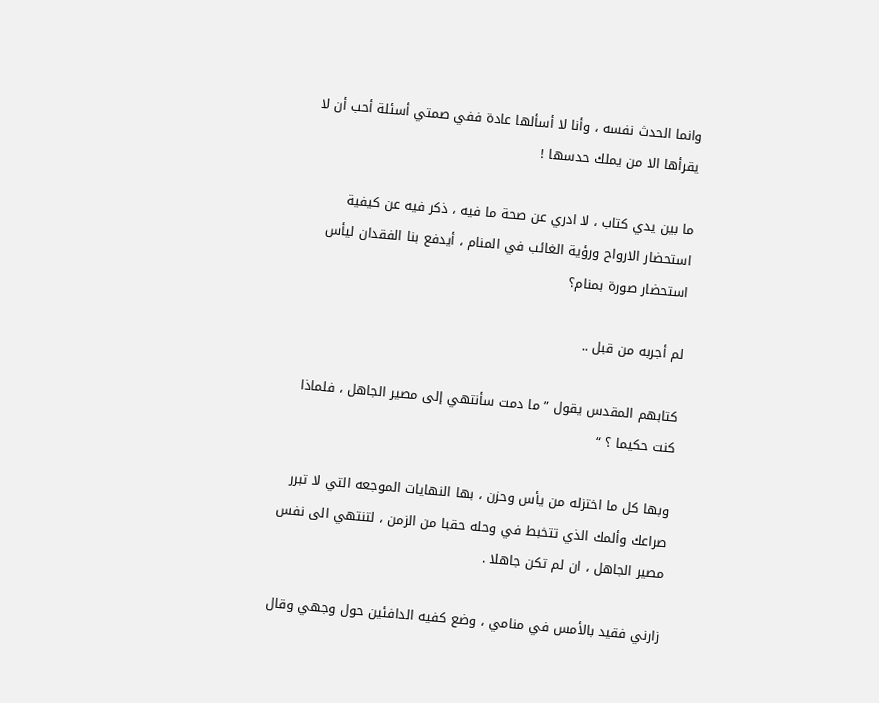وانما الحدث نفسه ، وأنا لا أسألها عادة ففي صمتي أسئلة أحب أن لا يقرأها الا من يملك حدسها !

ما بين يدي كتاب ، لا ادري عن صحة ما فيه ، ذكر فيه عن كيفية استحضار الارواح ورؤية الغائب في المنام ، أيدفع بنا الفقدان ليأس استحضار صورة بمنام؟

لم أجربه من قبل ..

كتابهم المقدس يقول ” ما دمت سأنتهي إلى مصير الجاهل ، فلماذا كنت حكيما ؟ “

وبها كل ما اختزله من يأس وحزن ، بها النهايات الموجعه التي لا تبرر صراعك وألمك الذي تتخبط في وحله حقبا من الزمن ، لتنتهي الى نفس مصير الجاهل ، ان لم تكن جاهلا .

زارني فقيد بالأمس في منامي ، وضع كفيه الدافئين حول وجهي وقال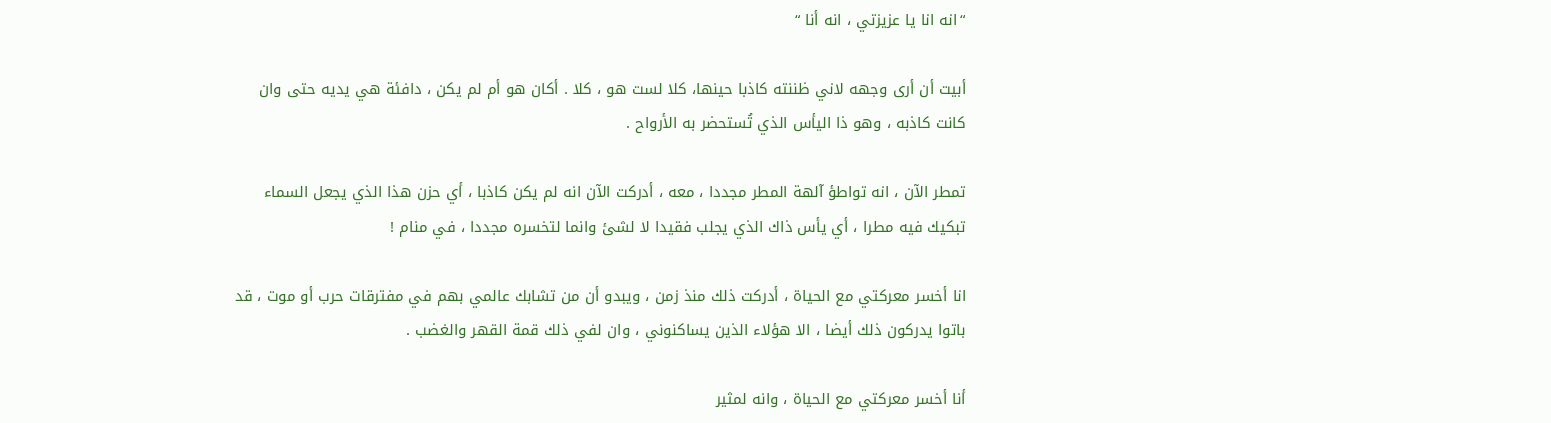“انه انا يا عزيزتي ، انه أنا “

أبيت أن أرى وجهه لاني ظننته كاذبا حينها، كلا لست هو ، كلا . أكان هو أم لم يكن ، دافئة هي يديه حتى وان كانت كاذبه ، وهو ذا اليأس الذي تُستحضر به الأرواح .

تمطر الآن ، انه تواطؤ آلهة المطر مجددا ، معه ، أدركت الآن انه لم يكن كاذبا ، أي حزن هذا الذي يجعل السماء تبكيك فيه مطرا ، أي يأس ذاك الذي يجلب فقيدا لا لشئ وانما لتخسره مجددا ، في منام !

انا أخسر معركتي مع الحياة ، أدركت ذلك منذ زمن ، ويبدو أن من تشابك عالمي بهم في مفترقات حرب أو موت ، قد باتوا يدركون ذلك أيضا ، الا هؤلاء الذين يساكنوني ، وان لفي ذلك قمة القهر والغضب .

أنا أخسر معركتي مع الحياة ، وانه لمثير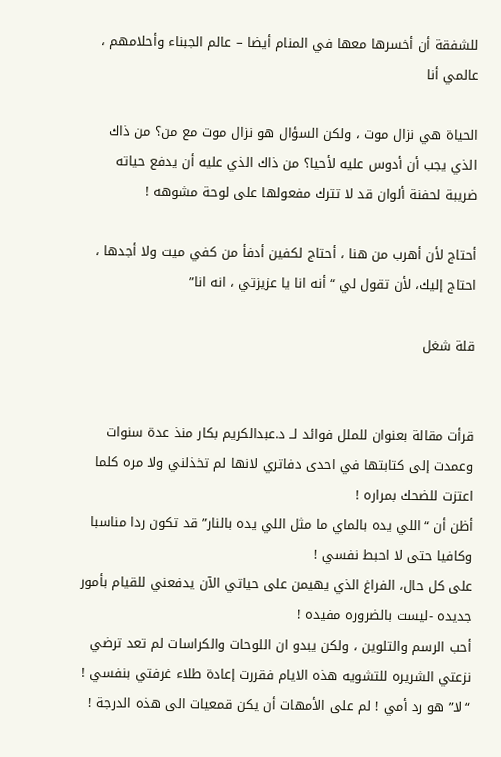للشفقة أن أخسرها معها في المنام أيضا – عالم الجبناء وأحلامهم ، عالمي أنا

الحياة هي نزال موت ، ولكن السؤال هو نزال موت مع من؟ من ذاك الذي يجب أن أدوس عليه لأحيا؟ من ذاك الذي عليه أن يدفع حياته ضريبة لحفنة ألوان قد لا تترك مفعولها على لوحة مشوهه !

أحتاج لأن أهرب من هنا ، أحتاج لكفين أدفأ من كفي ميت ولا أجدها ، احتاج إليك، لأن تقول لي “أنه انا يا عزيزتي ، انه انا”

قلة شغل


قرأت مقالة بعنوان للملل فوائد لــ د.عبدالكريم بكار منذ عدة سنوات وعمدت إلى كتابتها في احدى دفاتري لانها لم تخذلني ولا مره كلما اعتزت للضحك بمراره !
أظن أن “اللي يده بالماي ما مثل اللي يده بالنار” قد تكون ردا مناسبا وكافيا حتى لا احبط نفسي !
على كل حال، الفراغ الذي يهيمن على حياتي الآن يدفعني للقيام بأمور جديده -ليست بالضروره مفيده !
أحب الرسم والتلوين ، ولكن يبدو ان اللوحات والكراسات لم تعد ترضي نزعتي الشريره للتشويه هذه الايام فقررت إعادة طلاء غرفتي بنفسي !
“لا” هو رد أمي ! لم على الأمهات أن يكن قمعيات الى هذه الدرجة !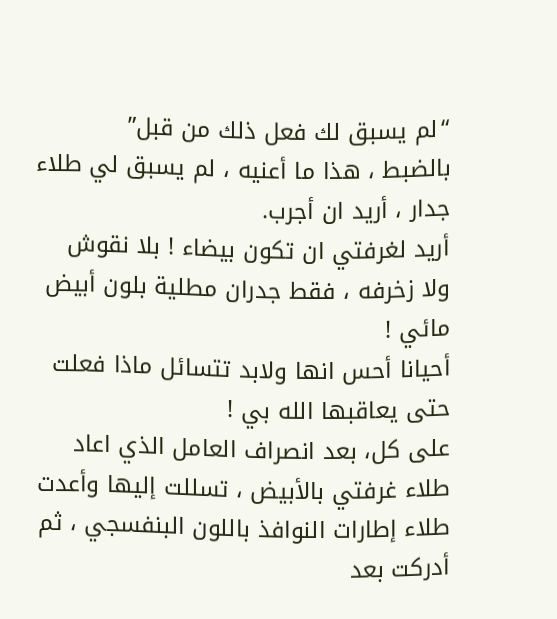“لم يسبق لك فعل ذلك من قبل”
بالضبط ، هذا ما أعنيه ، لم يسبق لي طلاء جدار ، أريد ان أجرب.
أريد لغرفتي ان تكون بيضاء ! بلا نقوش ولا زخرفه ، فقط جدران مطلية بلون أبيض مائي !
أحيانا أحس انها ولابد تتسائل ماذا فعلت حتى يعاقبها الله بي !
على كل، بعد انصراف العامل الذي اعاد طلاء غرفتي بالأبيض ، تسللت إليها وأعدت طلاء إطارات النوافذ باللون البنفسجي ، ثم أدركت بعد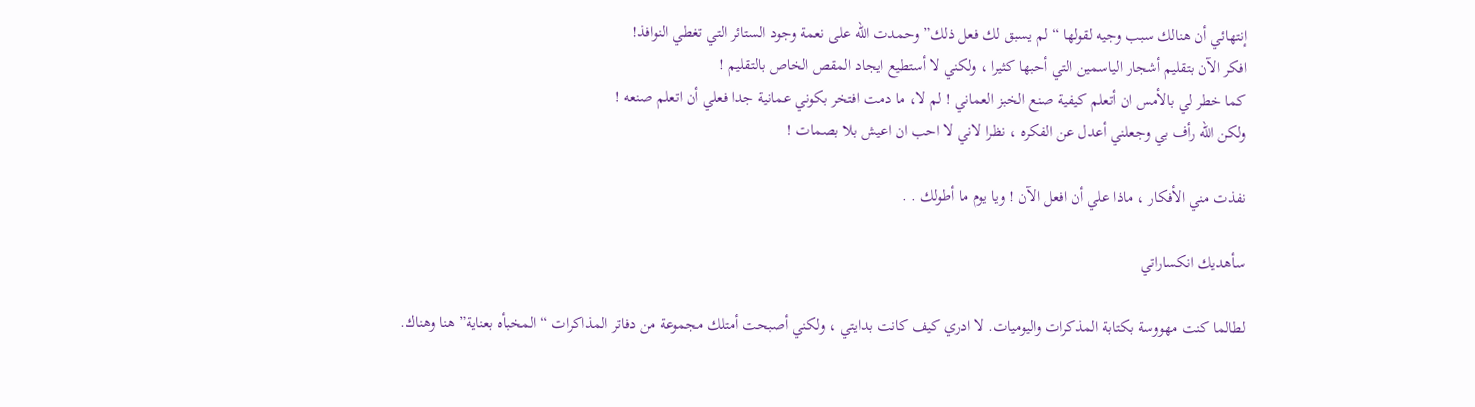إنتهائي أن هنالك سبب وجيه لقولها “لم يسبق لك فعل ذلك” وحمدت الله على نعمة وجود الستائر التي تغطي النوافذ!
افكر الآن بتقليم أشجار الياسمين التي أحبها كثيرا ، ولكني لا أستطيع ايجاد المقص الخاص بالتقليم !
كما خطر لي بالأمس ان أتعلم كيفية صنع الخبز العماني ! لم لا، ما دمت افتخر بكوني عمانية جدا فعلي أن اتعلم صنعه !
ولكن الله رأف بي وجعلني أعدل عن الفكره ، نظرا لاني لا احب ان اعيش بلا بصمات !

نفذت مني الأفكار ، ماذا علي أن افعل الآن ! ويا يوم ما أطولك . .

سأهديك انكساراتي

لطالما كنت مهووسة بكتابة المذكرات واليوميات. لا ادري كيف كانت بدايتي ، ولكني أصبحت أمتلك مجموعة من دفاتر المذاكرات “المخبأه بعناية” هنا وهناك.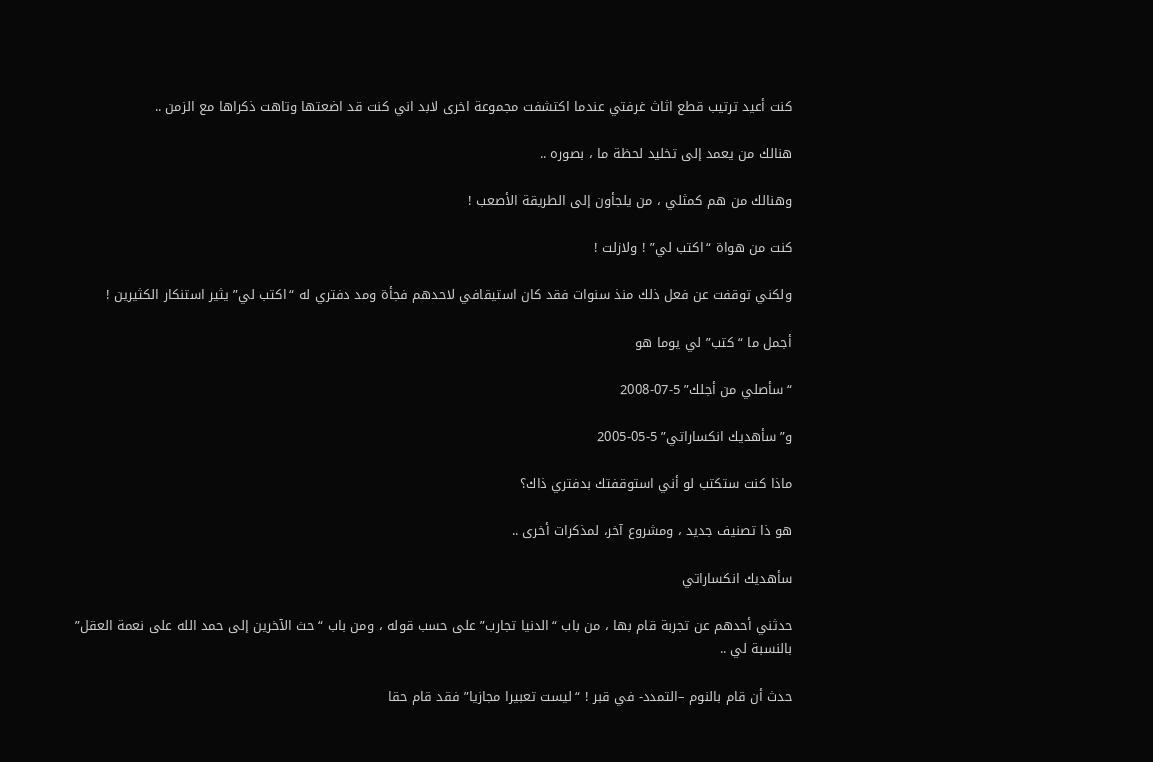كنت أعيد ترتيب قطع اثاث غرفتي عندما اكتشفت مجموعة اخرى لابد اني كنت قد اضعتها وتاهت ذكراها مع الزمن ..

هنالك من يعمد إلى تخليد لحظة ما ، بصوره ..

وهنالك من هم كمثلي ، من يلجأون إلى الطريقة الأصعب !

كنت من هواة “اكتب لي” ! ولازلت !

ولكني توقفت عن فعل ذلك منذ سنوات فقد كان استيقافي لاحدهم فجأة ومد دفتري له “اكتب لي” يثير استنكار الكثيرين !

أجمل ما “كتب” لي يوما هو

“سأصلي من أجلك” 5-07-2008

و”سأهديك انكساراتي” 5-05-2005

ماذا كنت ستكتب لو أني استوقفتك بدفتري ذاك؟

هو ذا تصنيف جديد ، ومشروع آخر، لمذكرات أخرى ..

سأهديك انكساراتي

حدثني أحدهم عن تجربة قام بها ، من باب “الدنيا تجارب” على حسب قوله ، ومن باب “حث الآخرين إلى حمد الله على نعمة العقل” بالنسبة لي ..

حدث أن قام بالنوم –التمدد- في قبر ! “ليست تعبيرا مجازيا” فقد قام حقا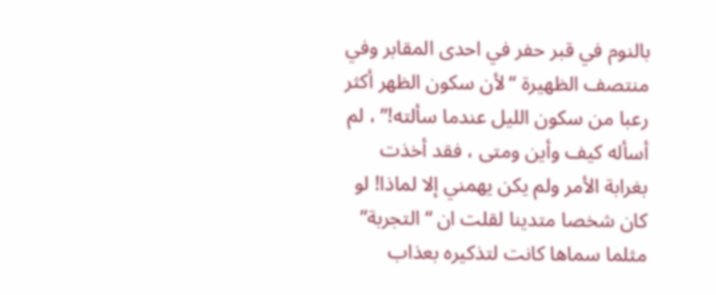بالنوم في قبر حفر في احدى المقابر وفي منتصف الظهيرة “لأن سكون الظهر أكثر رعبا من سكون الليل عندما سألته!” ، لم أسأله كيف وأين ومتى ، فقد أخذت بغرابة الأمر ولم يكن يهمني إلا لماذا! لو كان شخصا متدينا لقلت ان “التجربة” مثلما سماها كانت لتذكيره بعذاب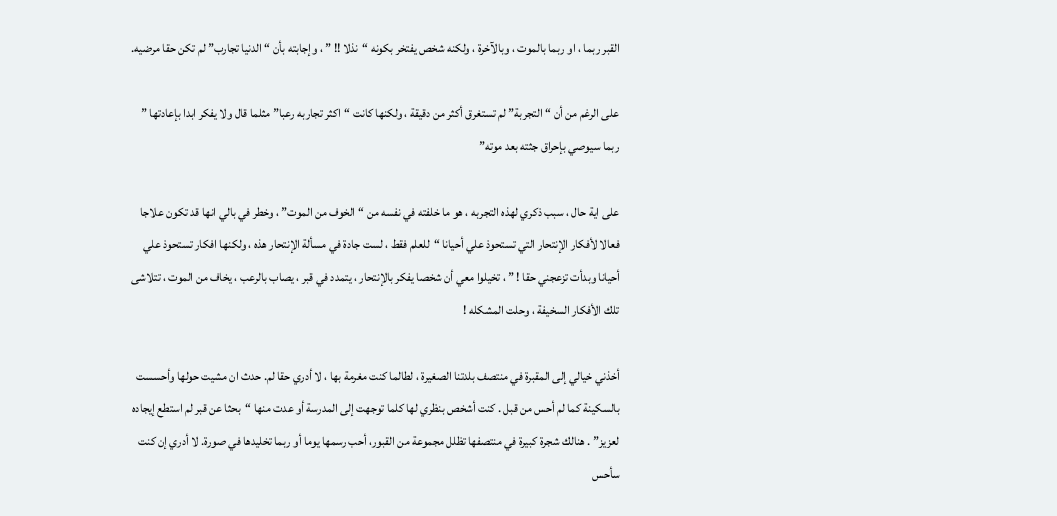القبر ربما ، او ربما بالموت ، وبالآخرة ، ولكنه شخص يفتخر بكونه “نذلا !! ” ، وإجابته بأن “الدنيا تجارب” لم تكن حقا مرضيه.

على الرغم من أن “التجربة” لم تستغرق أكثر من دقيقة ، ولكنها كانت “اكثر تجاربه رعبا” مثلما قال ولا يفكر ابدا بإعادتها ” ربما سيوصي بإحراق جثته بعد موته”

على اية حال ، سبب ذكري لهذه التجربه ، هو ما خلفته في نفسه من “الخوف من الموت” ، وخطر في بالي انها قد تكون علاجا فعالا لأفكار الإنتحار التي تستحوذ علي أحيانا “للعلم فقط ، لست جادة في مسألة الإنتحار هذه ، ولكنها افكار تستحوذ علي أحيانا وبدأت تزعجني حقا ! ” ، تخيلوا معي أن شخصا يفكر بالإنتحار ، يتمدد في قبر ، يصاب بالرعب ، يخاف من الموت ، تتلاشى تلك الأفكار السخيفة ، وحلت المشكله !

أخذني خيالي إلى المقبرة في منتصف بلدتنا الصغيرة ، لطالما كنت مغرمة بها ، لا أدري حقا لم. حدث ان مشيت حولها وأحسست بالسكينة كما لم أحس من قبل . كنت أشخص بنظري لها كلما توجهت إلى المدرسة أو عدت منها “بحثا عن قبر لم استطع إيجاده لعزيز” . هنالك شجرة كبيرة في منتصفها تظلل مجموعة من القبور، أحب رسمها يوما أو ربما تخليدها في صورة. لا أدري إن كنت سأحس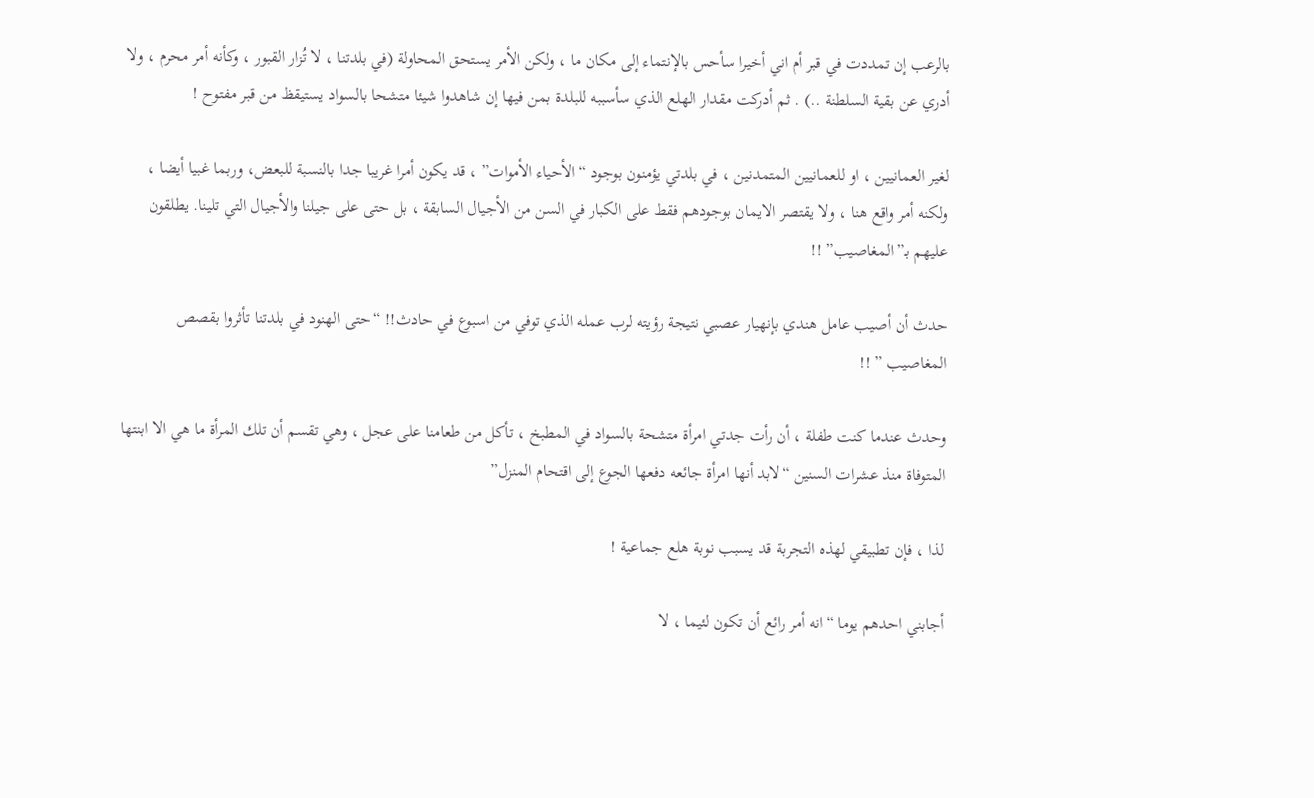بالرعب إن تمددت في قبر أم اني أخيرا سأحس بالإنتماء إلى مكان ما ، ولكن الأمر يستحق المحاولة (في بلدتنا ، لا تُزار القبور ، وكأنه أمر محرم ، ولا أدري عن بقية السلطنة ..) . ثم أدركت مقدار الهلع الذي سأسببه للبلدة بمن فيها إن شاهدوا شيئا متشحا بالسواد يستيقظ من قبر مفتوح !

لغير العمانيين ، او للعمانيين المتمدنين ، في بلدتي يؤمنون بوجود “الأحياء الأموات” ، قد يكون أمرا غريبا جدا بالنسبة للبعض، وربما غبيا أيضا ، ولكنه أمر واقع هنا ، ولا يقتصر الايمان بوجودهم فقط على الكبار في السن من الأجيال السابقة ، بل حتى على جيلنا والأجيال التي تلينا. يطلقون عليهم بـ”المغاصيب” !!

حدث أن أصيب عامل هندي بإنهيار عصبي نتيجة رؤيته لرب عمله الذي توفي من اسبوع في حادث!! “حتى الهنود في بلدتنا تأثروا بقصص المغاصيب ” !!

وحدث عندما كنت طفلة ، أن رأت جدتي امرأة متشحة بالسواد في المطبخ ، تأكل من طعامنا على عجل ، وهي تقسم أن تلك المرأة ما هي الا ابنتها المتوفاة منذ عشرات السنين “لابد أنها امرأة جائعه دفعها الجوع إلى اقتحام المنزل”

لذا ، فإن تطبيقي لهذه التجربة قد يسبب نوبة هلع جماعية !

أجابني احدهم يوما “انه أمر رائع أن تكون لئيما ، لا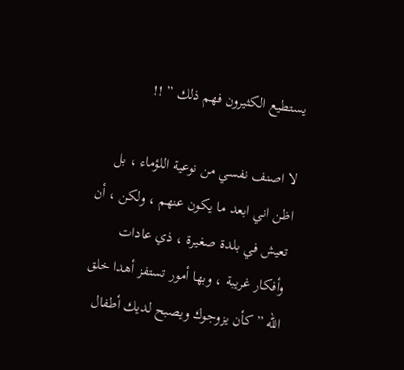يستطيع الكثيرون فهم ذلك ” !!

لا اصنف نفسي من نوعية اللؤماء ، بل اظن اني ابعد ما يكون عنهم ، ولكن ، أن تعيش في بلدة صغيرة ، ذي عادات وأفكار غريبة ، وبها أمور تستفز أهدا خلق الله ” كأن يزوجوك ويصبح لديك أطفال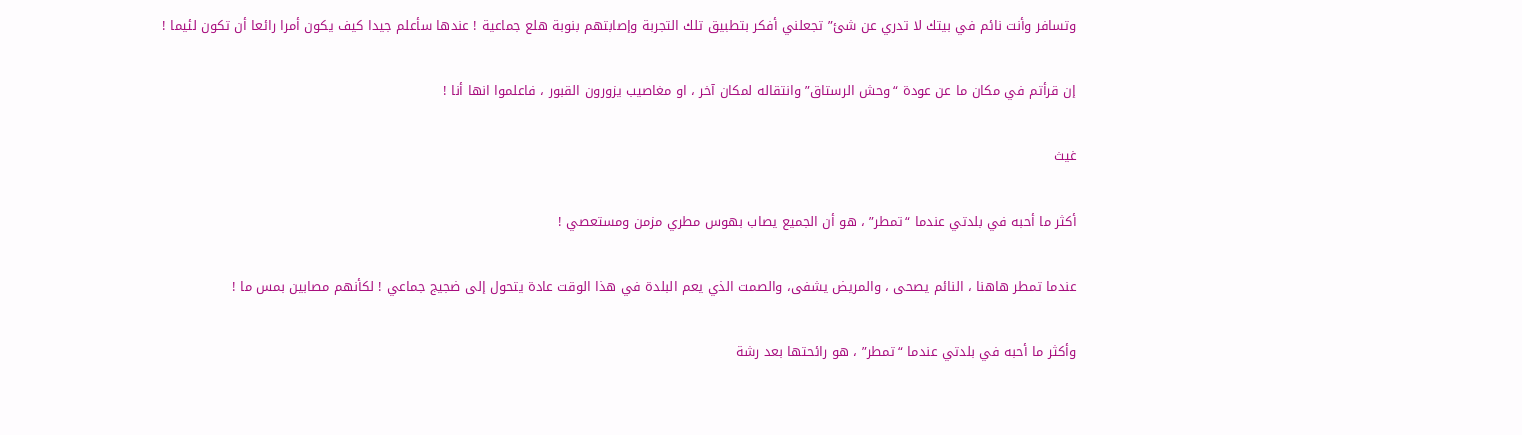وتسافر وأنت نائم في بيتك لا تدري عن شئ” تجعلني أفكر بتطبيق تلك التجربة وإصابتهم بنوبة هلع جماعية ! عندها سأعلم جيدا كيف يكون أمرا رائعا أن تكون لئيما !

إن قرأتم في مكان ما عن عودة “وحش الرستاق”وانتقاله لمكان آخر ، او مغاصيب يزورون القبور ، فاعلموا انها أنا !

غيث

أكثر ما أحبه في بلدتي عندما “تمطر” ، هو أن الجميع يصاب بهوس مطري مزمن ومستعصي !

عندما تمطر هاهنا ، النائم يصحى ، والمريض يشفى، والصمت الذي يعم البلدة في هذا الوقت عادة يتحول إلى ضجيج جماعي ! لكأنهم مصابين بمس ما !

وأكثر ما أحبه في بلدتي عندما “تمطر” ، هو رائحتها بعد رشة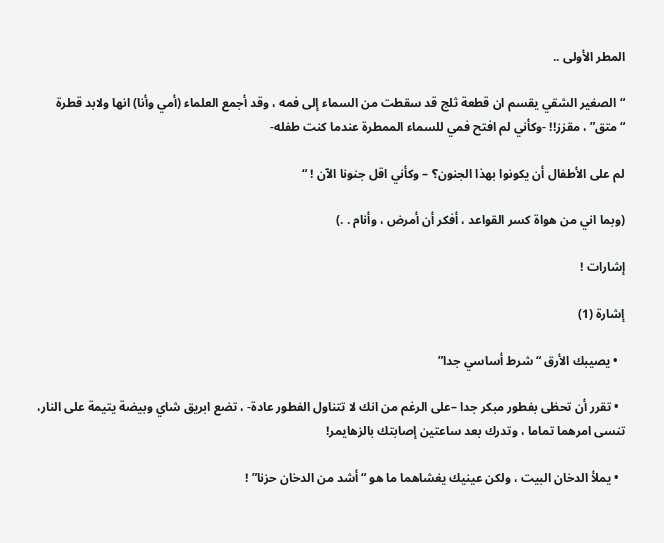المطر الأولى ..

“الصغير الشقي يقسم ان قطعة ثلج قد سقطت من السماء إلى فمه ، وقد أجمع العلماء (أمي وأنا) انها ولابد قطرة “متق” ، مقزز!! -وكأني لم افتح فمي للسماء الممطرة عندما كنت طفله-

لم على الأطفال أن يكونوا بهذا الجنون؟ – وكأني اقل جنونا الآن ! “

(وبما اني من هواة كسر القواعد ، أفكر أن أمرض ، وأنام . .)

إشارات !

إشارة (1)

  • يصيبك الأرق “شرط أساسي جدا”

  • تقرر أن تحظى بفطور مبكر جدا –على الرغم من انك لا تتناول الفطور عادة- ، تضع ابريق شاي وبيضة يتيمة على النار، تنسى امرهما تماما ، وتدرك بعد ساعتين إصابتك بالزهايمر!

  • يملأ الدخان البيت ، ولكن عينيك يغشاهما ما هو “أشد من الدخان حزنا” !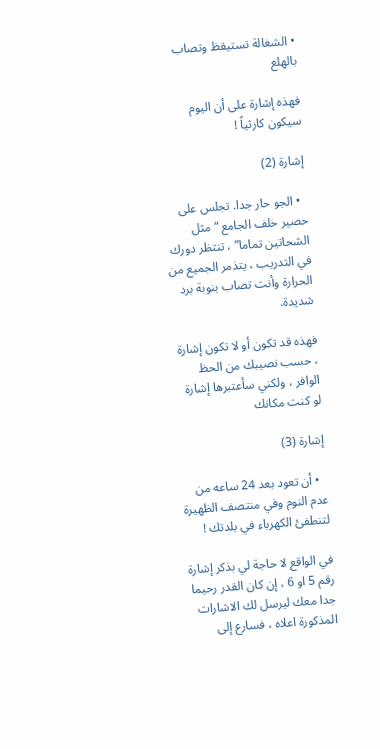• الشغالة تستيقظ وتصاب بالهلع

فهذه إشارة على أن اليوم سيكون كارثياً !

إشارة (2)

  • الجو حار جدا. تجلس على حصير خلف الجامع “مثل الشحاتين تماما” ، تنتظر دورك في التدريب ، يتذمر الجميع من الحرارة وأنت تصاب بنوبة برد شديدة.

فهذه قد تكون أو لا تكون إشارة ، حسب نصيبك من الحظ الوافر ، ولكني سأعتبرها إشارة لو كنت مكانك

إشارة (3)

  • أن تعود بعد 24 ساعه من عدم النوم وفي منتصف الظهيرة لتنطفئ الكهرباء في بلدتك !

في الواقع لا حاجة لي بذكر إشارة رقم 5 او 6 ، إن كان القدر رحيما جدا معك ليرسل لك الاشارات المذكورة اعلاه ، فسارع إلى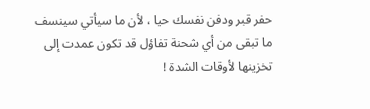حفر قبر ودفن نفسك حيا ، لأن ما سيأتي سينسف ما تبقى من أي شحنة تفاؤل قد تكون عمدت إلى تخزينها لأوقات الشدة !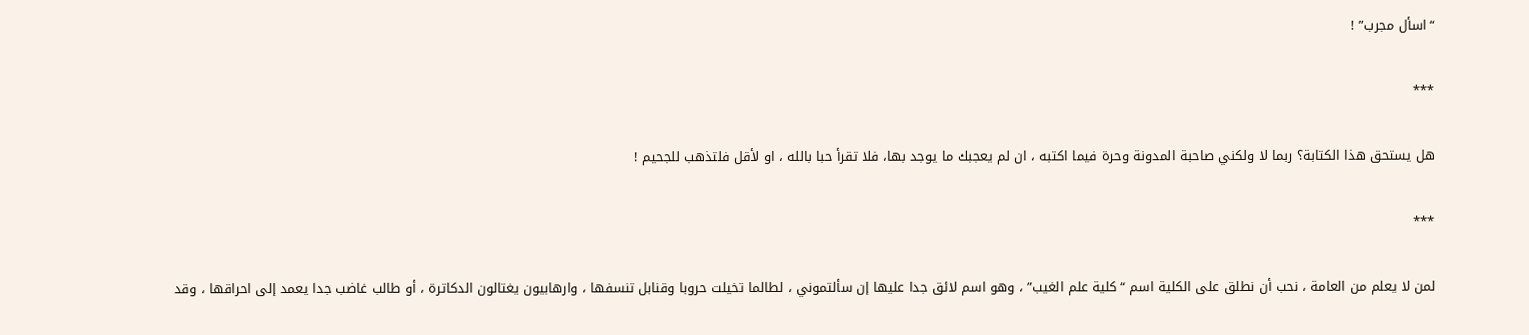“اسأل مجرب” !

***

هل يستحق هذا الكتابة؟ ربما لا ولكني صاحبة المدونة وحرة فيما اكتبه ، ان لم يعجبك ما يوجد بها، فلا تقرأ حبا بالله ، او لأقل فلتذهب للجحيم !

***

لمن لا يعلم من العامة ، نحب أن نطلق على الكلية اسم “كلية علم الغيب” ، وهو اسم لائق جدا عليها إن سألتموني ، لطالما تخيلت حروبا وقنابل تنسفها ، وارهابيون يغتالون الدكاترة ، أو طالب غاضب جدا يعمد إلى احراقها ، وقد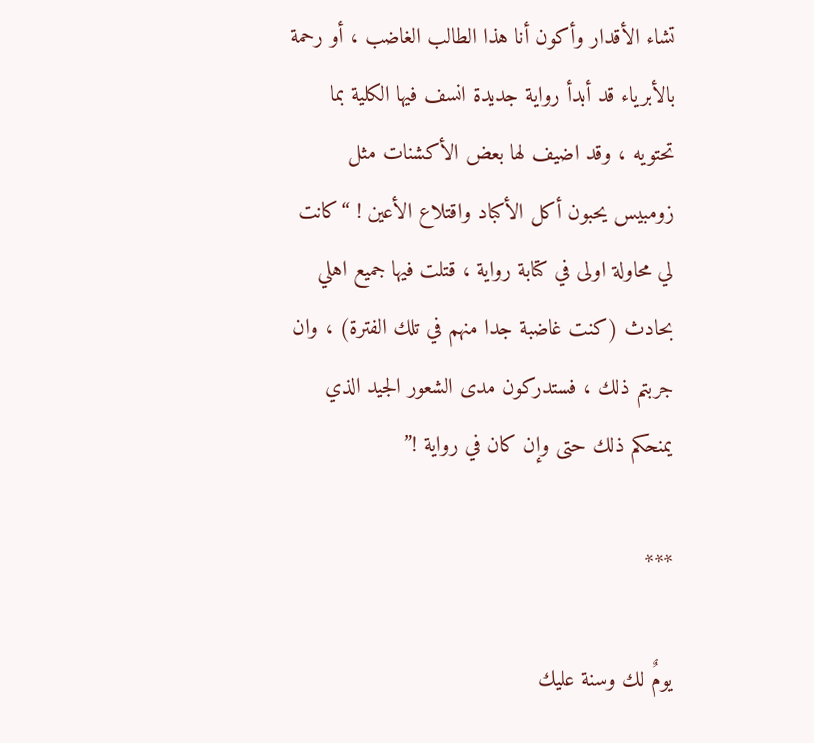تشاء الأقدار وأكون أنا هذا الطالب الغاضب ، أو رحمة بالأبرياء قد أبدأ رواية جديدة انسف فيها الكلية بما تحتويه ، وقد اضيف لها بعض الأكشنات مثل زومبيس يحبون أكل الأكباد واقتلاع الأعين ! “كانت لي محاولة اولى في كتابة رواية ، قتلت فيها جميع اهلي بحادث (كنت غاضبة جدا منهم في تلك الفترة) ، وان جربتم ذلك ، فستدركون مدى الشعور الجيد الذي يمنحكم ذلك حتى وإن كان في رواية !”

***

يومٌ لك وسنة عليك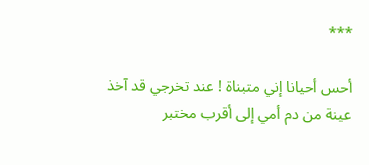***

أحس أحيانا إني متبناة ! عند تخرجي قد آخذ عينة من دم أمي إلى أقرب مختبر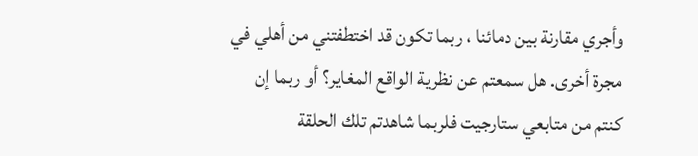وأجري مقارنة بين دمائنا ، ربما تكون قد اختطفتني من أهلي في مجرة أخرى. هل سمعتم عن نظرية الواقع المغاير؟ أو ربما إن كنتم من متابعي ستارجيت فلربما شاهدتم تلك الحلقة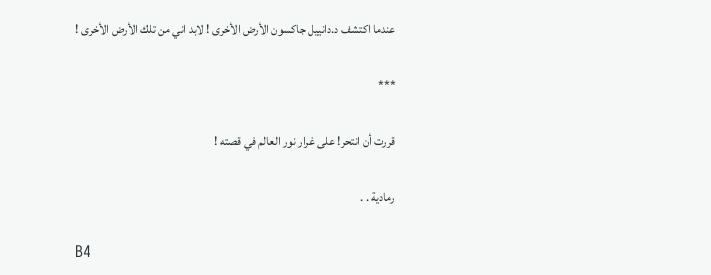عندما اكتشف د.دانييل جاكسون الأرض الأخرى ! لابد اني من تلك الأرض الأخرى !

***

قررت أن انتحر! على غرار نور العالم في قصته !

رمادية . .

B4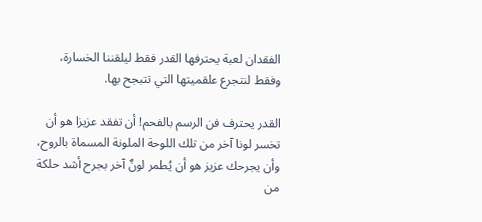الفقدان لعبة يحترفها القدر فقط ليلقننا الخسارة، وفقط لنتجرع علقميتها التي تتبجح بها.

القدر يحترف فن الرسم بالفحم! أن تفقد عزيزا هو أن تخسر لونا آخر من تلك اللوحة الملونة المسماة بالروح، وأن يجرحك عزيز هو أن يُطمر لونٌ آخر بجرح أشد حلكة من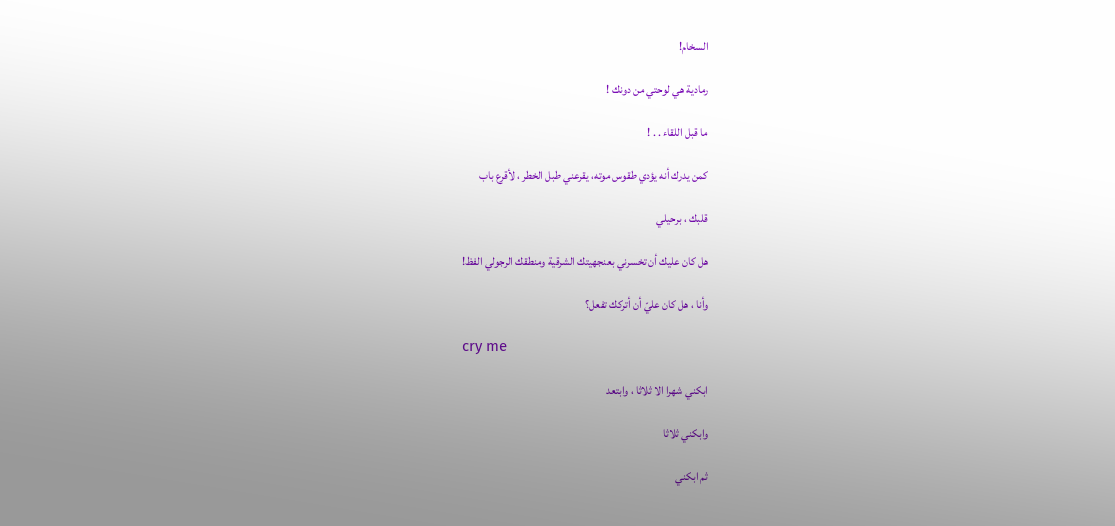السخام!

رمادية هي لوحتي من دونك !

ما قبل اللقاء . . !

كمن يدرك أنه يؤدي طقوس موته، يقرعني طبل الخطر ، لأقرع باب

قلبك ، برحيلي

هل كان عليك أن تخسرني بعنجهيتك الشرقية ومنطقك الرجولي الفظ!

وأنا ، هل كان عليّ أن أتركك تفعل؟

cry me

ابكني شهرا الا ثلاثا ، وابتعد

وابكني ثلاثا

ثم ابكني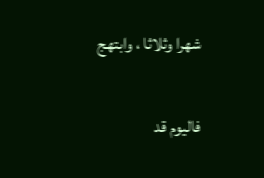شهرا وثلاثا ، وابتهج

فاليوم قد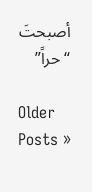أصبحتَ “حراً”

Older Posts »